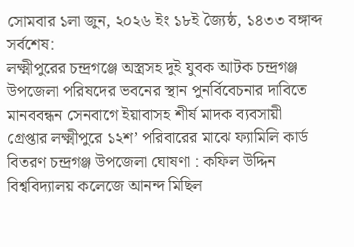সোমবার ১লা জুন, ২০২৬ ইং ১৮ই জ্যৈষ্ঠ, ১৪৩৩ বঙ্গাব্দ
সর্বশেষ:
লক্ষ্মীপুরের চন্দ্রগঞ্জে অস্ত্রসহ দুই যুবক আটক চন্দ্রগঞ্জ উপজেলা পরিষদের ভবনের স্থান পুনর্বিবেচনার দাবিতে মানববন্ধন সেনবাগে ইয়াবাসহ শীর্ষ মাদক ব্যবসায়ী গ্রেপ্তার লক্ষ্মীপুরে ১২শ’ পরিবারের মাঝে ফ্যামিলি কার্ড বিতরণ চন্দ্রগঞ্জ উপজেলা ঘোষণা : কফিল উদ্দিন বিশ্ববিদ্যালয় কলেজে আনন্দ মিছিল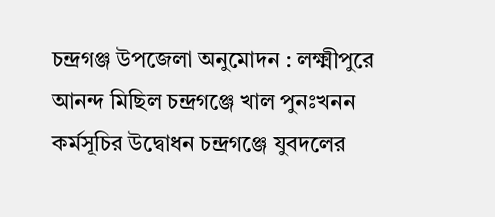চন্দ্রগঞ্জ উপজেলা অনুমোদন : লক্ষ্মীপুরে আনন্দ মিছিল চন্দ্রগঞ্জে খাল পুনঃখনন কর্মসূচির উদ্বোধন চন্দ্রগঞ্জে যুবদলের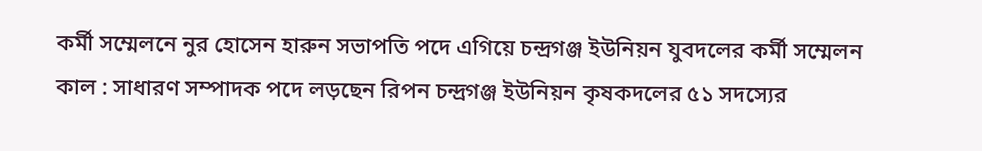কর্মী সম্মেলনে নুর হোসেন হারুন সভাপতি পদে এগিয়ে চন্দ্রগঞ্জ ইউনিয়ন যুবদলের কর্মী সম্মেলন কাল : সাধারণ সম্পাদক পদে লড়ছেন রিপন চন্দ্রগঞ্জ ইউনিয়ন কৃষকদলের ৫১ সদস্যের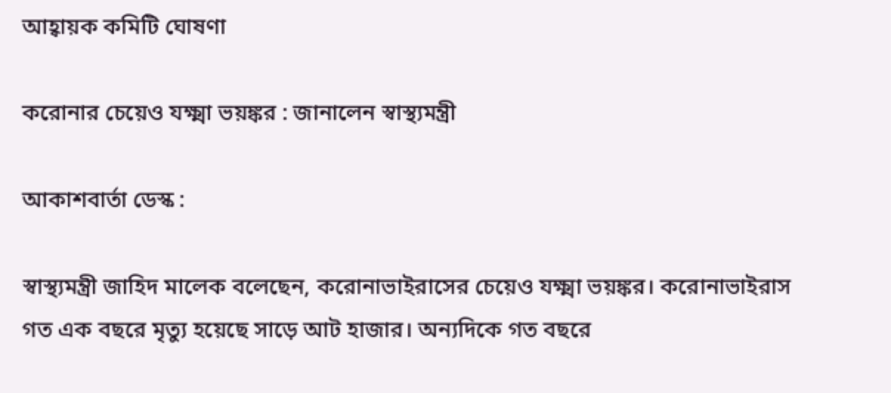আহ্বায়ক কমিটি ঘোষণা

করোনার চেয়েও যক্ষ্মা ভয়ঙ্কর : জানালেন স্বাস্থ্যমন্ত্রী

আকাশবার্তা ডেস্ক :

স্বাস্থ্যমন্ত্রী জাহিদ মালেক বলেছেন, করোনাভাইরাসের চেয়েও যক্ষ্মা ভয়ঙ্কর। করোনাভাইরাস গত এক বছরে মৃত্যু হয়েছে সাড়ে আট হাজার। অন্যদিকে গত বছরে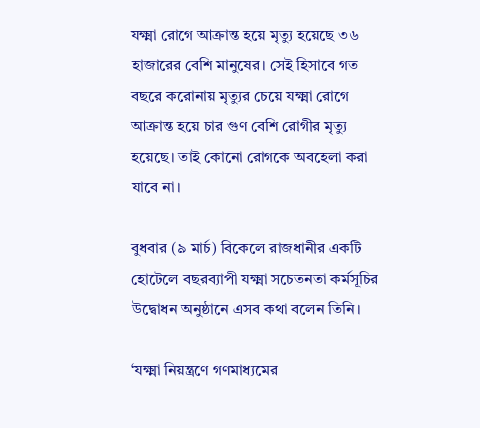যক্ষ্মা রোগে আক্রান্ত হয়ে মৃত্যু হয়েছে ৩৬ হাজারের বেশি মানুষের। সেই হিসাবে গত বছরে করোনায় মৃত্যুর চেয়ে যক্ষ্মা রোগে আক্রান্ত হয়ে চার গুণ বেশি রোগীর মৃত্যু হয়েছে। তাই কোনো রোগকে অবহেলা করা যাবে না।

বুধবার (৯ মার্চ) বিকেলে রাজধানীর একটি হোটেলে বছরব্যাপী যক্ষ্মা সচেতনতা কর্মসূচির উদ্বোধন অনুষ্ঠানে এসব কথা বলেন তিনি।

‘যক্ষ্মা নিয়ন্ত্রণে গণমাধ্যমের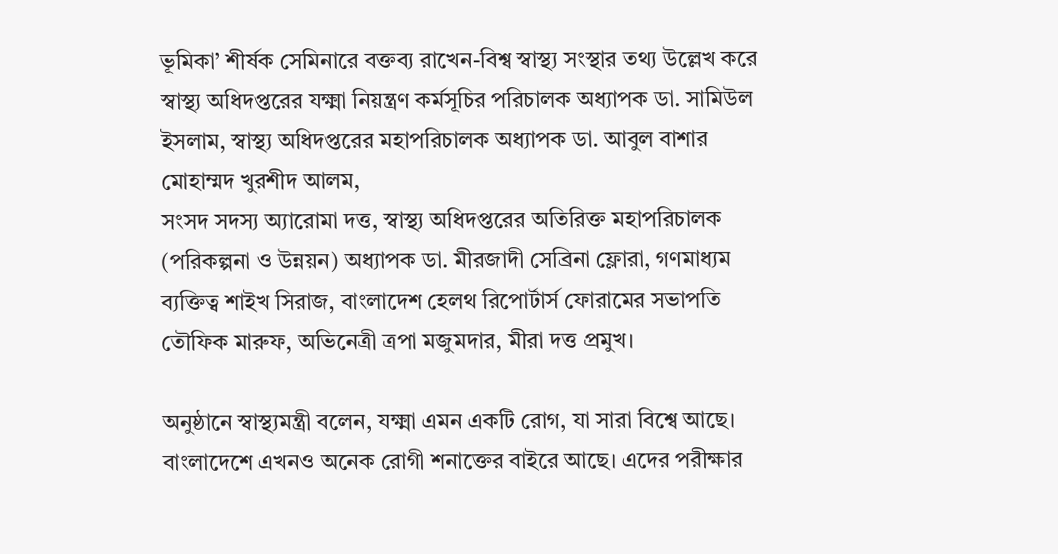ভূমিকা’ শীর্ষক সেমিনারে বক্তব্য রাখেন-বিশ্ব স্বাস্থ্য সংস্থার তথ্য উল্লেখ করে স্বাস্থ্য অধিদপ্তরের যক্ষ্মা নিয়ন্ত্রণ কর্মসূচির পরিচালক অধ্যাপক ডা. সামিউল ইসলাম, স্বাস্থ্য অধিদপ্তরের মহাপরিচালক অধ্যাপক ডা. আবুল বাশার মোহাম্মদ খুরশীদ আলম,
সংসদ সদস্য অ্যারোমা দত্ত, স্বাস্থ্য অধিদপ্তরের অতিরিক্ত মহাপরিচালক (পরিকল্পনা ও উন্নয়ন) অধ্যাপক ডা. মীরজাদী সেব্রিনা ফ্লোরা, গণমাধ্যম ব্যক্তিত্ব শাইখ সিরাজ, বাংলাদেশ হেলথ রিপোর্টার্স ফোরামের সভাপতি তৌফিক মারুফ, অভিনেত্রী ত্রপা মজুমদার, মীরা দত্ত প্রমুখ।

অনুষ্ঠানে স্বাস্থ্যমন্ত্রী বলেন, যক্ষ্মা এমন একটি রোগ, যা সারা বিশ্বে আছে। বাংলাদেশে এখনও অনেক রোগী শনাক্তের বাইরে আছে। এদের পরীক্ষার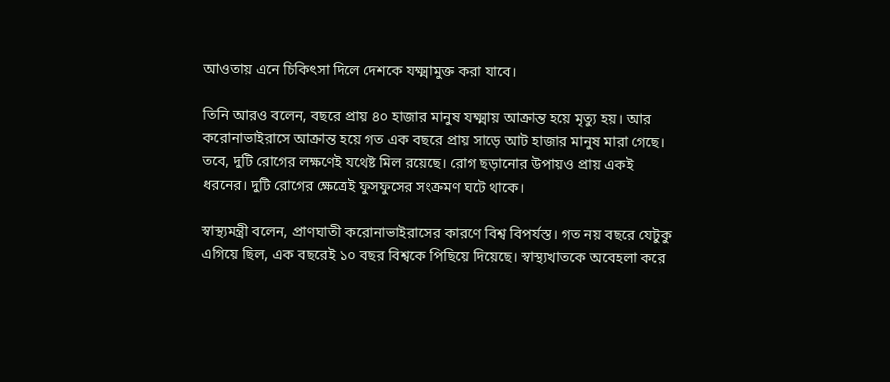আওতায় এনে চিকিৎসা দিলে দেশকে যক্ষ্মামুক্ত করা যাবে।

তিনি আরও বলেন, বছরে প্রায় ৪০ হাজার মানুষ যক্ষ্মায় আক্রান্ত হয়ে মৃত্যু হয়। আর করোনাভাইরাসে আক্রান্ত হয়ে গত এক বছরে প্রায় সাড়ে আট হাজার মানুষ মারা গেছে। তবে, দুটি রোগের লক্ষণেই যথেষ্ট মিল রয়েছে। রোগ ছড়ানোর উপায়ও প্রায় একই ধরনের। দুটি রোগের ক্ষেত্রেই ফুসফুসের সংক্রমণ ঘটে থাকে।

স্বাস্থ্যমন্ত্রী বলেন, প্রাণঘাতী করোনাভাইরাসের কারণে বিশ্ব বিপর্যস্ত। গত নয় বছরে যেটুকু এগিয়ে ছিল, এক বছরেই ১০ বছর বিশ্বকে পিছিয়ে দিয়েছে। স্বাস্থ্যখাতকে অবেহলা করে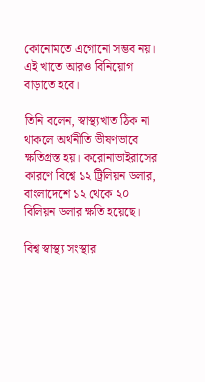কোনোমতে এগোনো সম্ভব নয়। এই খাতে আরও বিনিয়োগ বাড়াতে হবে।

তিনি বলেন, স্বাস্থ্যখাত ঠিক না থাকলে অর্থনীতি ভীষণভাবে ক্ষতিগ্রস্ত হয়। করোনাভাইরাসের কারণে বিশ্বে ১২ ট্রিলিয়ন ডলার, বাংলাদেশে ১২ থেকে ২০ বিলিয়ন ডলার ক্ষতি হয়েছে।

বিশ্ব স্বাস্থ্য সংস্থার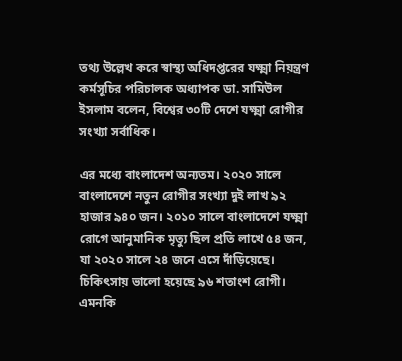তথ্য উল্লেখ করে স্বাস্থ্য অধিদপ্তরের যক্ষ্মা নিয়ন্ত্রণ কর্মসূচির পরিচালক অধ্যাপক ডা. সামিউল ইসলাম বলেন, বিশ্বের ৩০টি দেশে যক্ষ্মা রোগীর সংখ্যা সর্বাধিক।

এর মধ্যে বাংলাদেশ অন্যতম। ২০২০ সালে বাংলাদেশে নতুন রোগীর সংখ্যা দুই লাখ ৯২ হাজার ৯৪০ জন। ২০১০ সালে বাংলাদেশে যক্ষ্মা রোগে আনুমানিক মৃত্যু ছিল প্রতি লাখে ৫৪ জন, যা ২০২০ সালে ২৪ জনে এসে দাঁড়িয়েছে। চিকিৎসায় ভালো হয়েছে ৯৬ শতাংশ রোগী। এমনকি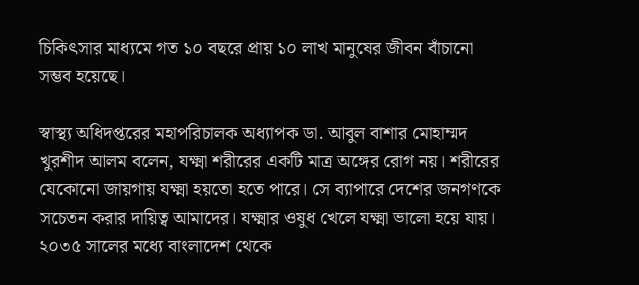চিকিৎসার মাধ্যমে গত ১০ বছরে প্রায় ১০ লাখ মানুষের জীবন বাঁচানো সম্ভব হয়েছে।

স্বাস্থ্য অধিদপ্তরের মহাপরিচালক অধ্যাপক ডা. আবুল বাশার মোহাম্মদ খুরশীদ আলম বলেন, যক্ষ্মা শরীরের একটি মাত্র অঙ্গের রোগ নয়। শরীরের যেকোনো জায়গায় যক্ষ্মা হয়তো হতে পারে। সে ব্যাপারে দেশের জনগণকে সচেতন করার দায়িত্ব আমাদের। যক্ষ্মার ওষুধ খেলে যক্ষ্মা ভালো হয়ে যায়। ২০৩৫ সালের মধ্যে বাংলাদেশ থেকে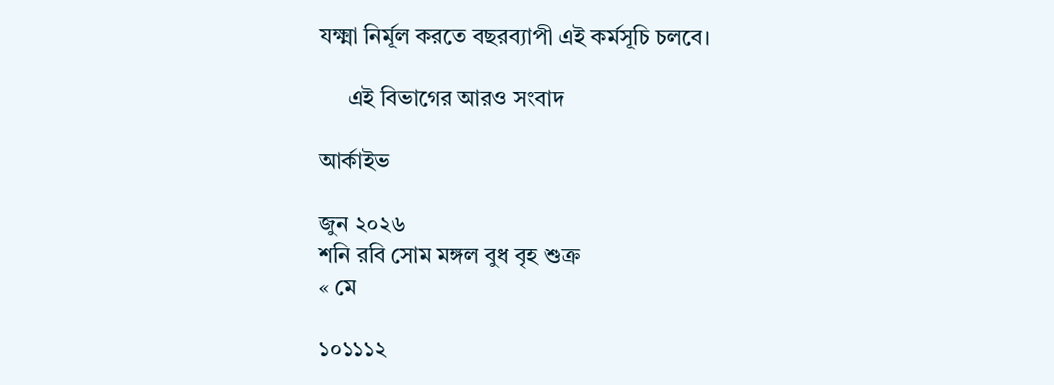যক্ষ্মা নির্মূল করতে বছরব্যাপী এই কর্মসূচি চলবে।

     এই বিভাগের আরও সংবাদ

আর্কাইভ

জুন ২০২৬
শনি রবি সোম মঙ্গল বুধ বৃহ শুক্র
« মে

১০১১১২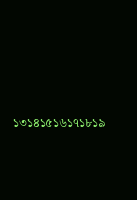১৩১৪১৫১৬১৭১৮১৯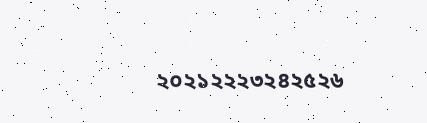২০২১২২২৩২৪২৫২৬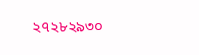২৭২৮২৯৩০